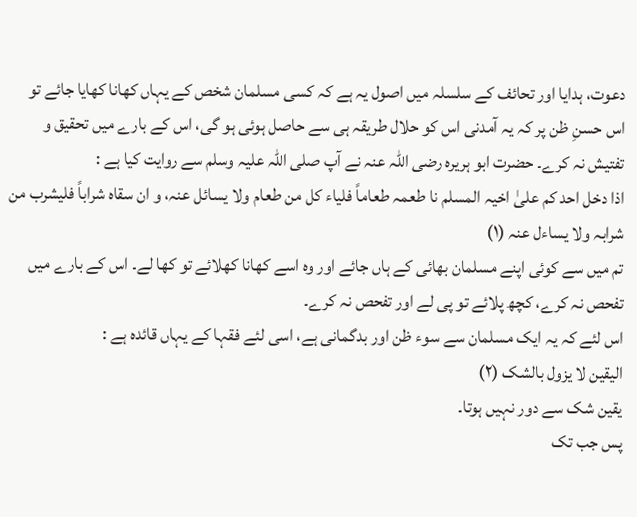دعوت، ہدایا اور تحائف کے سلسلہ میں اصول یہ ہے کہ کسی مسلمان شخص کے یہاں کھانا کھایا جائے تو اس حسنِ ظن پر کہ یہ آمدنی اس کو حلال طریقہ ہی سے حاصل ہوئی ہو گی، اس کے بارے میں تحقیق و تفتیش نہ کرے۔ حضرت ابو ہریرہ رضی اللہ عنہ نے آپ صلی اللہ علیہ وسلم سے روایت کیا ہے :
اذا دخل احد کم علیٰ اخیہ المسلم نا طعمہ طعاماً فلیاء کل من طعام ولا یسائل عنہ، و ان سقاہ شراباً فلیشرب من شرابہ ولا یساءل عنہ (۱)
تم میں سے کوئی اپنے مسلمان بھائی کے ہاں جائے اور وہ اسے کھانا کھلائے تو کھا لے۔ اس کے بارے میں تفحص نہ کرے، کچھ پلائے تو پی لے اور تفحص نہ کرے۔
اس لئے کہ یہ ایک مسلمان سے سوء ظن اور بدگمانی ہے، اسی لئے فقہا کے یہاں قائدہ ہے :
الیقین لا یزول بالشک (۲)
یقین شک سے دور نہیں ہوتا۔
پس جب تک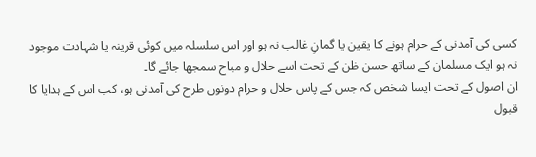کسی کی آمدنی کے حرام ہونے کا یقین یا گمانِ غالب نہ ہو اور اس سلسلہ میں کوئی قرینہ یا شہادت موجود نہ ہو ایک مسلمان کے ساتھ حسن ظن کے تحت اسے حلال و مباح سمجھا جائے گا۔
ان اصول کے تحت ایسا شخص کہ جس کے پاس حلال و حرام دونوں طرح کی آمدنی ہو، کب اس کے ہدایا کا قبول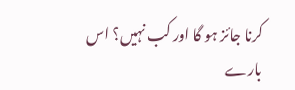کرنا جائز ہو گا اور کب نہیں؟ اس بارے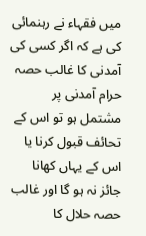میں فقہاء نے رہنمائی کی ہے کہ اگر کسی کی آمدنی کا غالب حصہ حرام آمدنی پر مشتمل ہو تو اس کے تحائف قبول کرنا یا اس کے یہاں کھانا جائز نہ ہو گا اور غالب حصہ حلال کا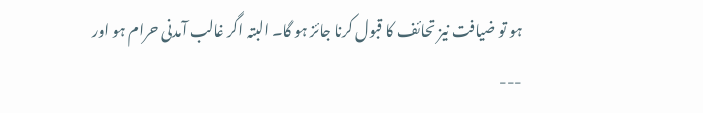ہو تو ضیافت نیز تحائف کا قبول کرنا جائز ہو گا۔ البتہ اگر غالب آمدنی حرام ہو اور
---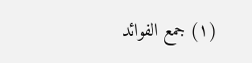(۱) جمع الفوائد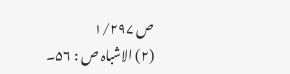ص ۱/۲۹۷
(۲) الاشباہ ص : ۵۶۔